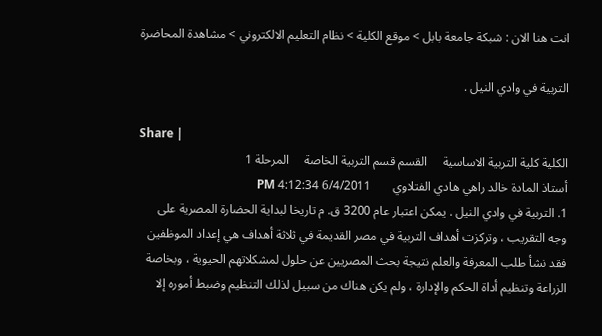انت هنا الان : شبكة جامعة بابل > موقع الكلية > نظام التعليم الالكتروني > مشاهدة المحاضرة

التربية في وادي النيل .

Share |
الكلية كلية التربية الاساسية     القسم قسم التربية الخاصة     المرحلة 1
أستاذ المادة خالد راهي هادي الفتلاوي       6/4/2011 4:12:34 PM
1. التربية في وادي النيل . يمكن اعتبار عام 3200 ق. م تاريخا لبداية الحضارة المصرية على وجه التقريب ، وتركزت أهداف التربية في مصر القديمة في ثلاثة أهداف هي إعداد الموظفين فقد نشأ طلب المعرفة والعلم نتيجة بحث المصريين عن حلول لمشكلاتهم الحيوية ، وبخاصة الزراعة وتنظيم أداة الحكم والإدارة ، ولم يكن هناك من سبيل لذلك التنظيم وضبط أموره إلا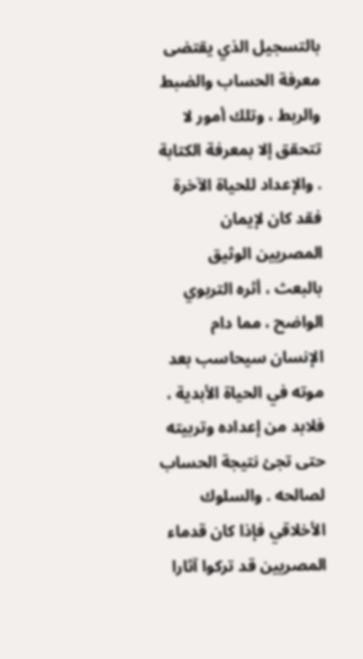بالتسجيل الذي يقتضى معرفة الحساب والضبط والربط ، وتلك أمور لا تتحقق إلا بمعرفة الكتابة . والإعداد للحياة الآخرة فقد كان لإيمان المصريين الوثيق بالبعث ، أثره التربوي الواضح ، مما دام الإنسان سيحاسب بعد موته في الحياة الأبدية ، فلابد من إعداده وتربيته حتى تجئ نتيجة الحساب لصالحه . والسلوك الأخلاقي فإذا كان قدماء المصريين قد تركوا آثارا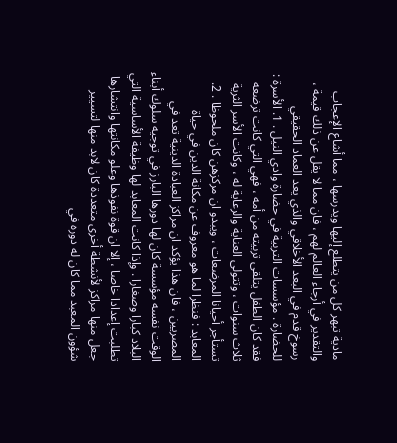مادية تبهر كل من يتطلع إليها ويدرسها ، مما أشاع الإعجاب والتقدير في أرجاء العالم لهم ، فان مما لا يقل عن ذلك قيمة ، رسوخ قدم في البعد الأخلاقي والذي يعد العماد الحقيقي للحضارة . مؤسسات التربية في حضارة وادي النيل . 1. الأسرة : فقد كان الطفل يتلقى تربيته من أمه ، فهي التي كانت ترضعه ثلاث سنوات ، وتتولى العناية والرعاية له ، وكانت الأسر الثرية تستأجر أحيانا المرضعات ، ويبدو ان مركزهن كان ملحوظا . 2. المعابد : فنظرا لما هو معروف عن مكانة الدين في حياة المصريين ، فان هذا يؤكد ان مراكز العبادة الدينية تعد في الوقت نفسه مؤسسة كان لها دورها البارز في توجيه سلوك أبناء البلاد كبارا وصغارا . وإذا كانت المعابد لها وظيفة الأساسية التي تطلبت إعدادا خاصا ، إلا ان قوة نفوذها وعلو مكانتها وانتشارها جعل منها مراكز لأنشطة أخرى متعددة كان لابد منها لتسيير شؤون المعبد مما كان له دوره في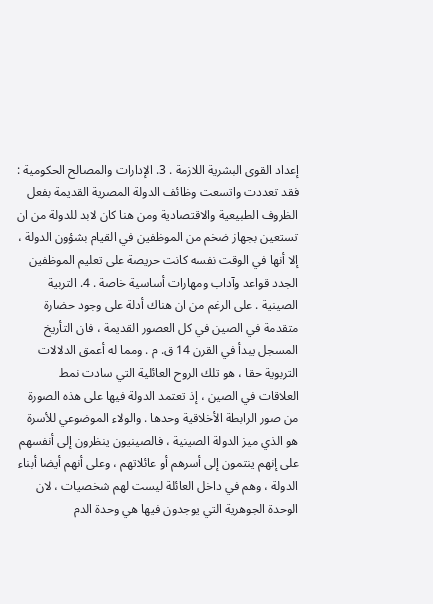إعداد القوى البشرية اللازمة . 3. الإدارات والمصالح الحكومية : فقد تعددت واتسعت وظائف الدولة المصرية القديمة بفعل الظروف الطبيعية والاقتصادية ومن هنا كان لابد للدولة من ان تستعين بجهاز ضخم من الموظفين في القيام بشؤون الدولة ، إلا أنها في الوقت نفسه كانت حريصة على تعليم الموظفين الجدد قواعد وآداب ومهارات أساسية خاصة . 4. التربية الصينية . على الرغم من ان هناك أدلة على وجود حضارة متقدمة في الصين في كل العصور القديمة ، فان التأريخ المسجل يبدأ في القرن 14 ق. م . ومما له أعمق الدلالات التربوية حقا ، هو تلك الروح العائلية التي سادت نمط العلاقات في الصين ، إذ تعتمد الدولة فيها على هذه الصورة من صور الرابطة الأخلاقية وحدها . والولاء الموضوعي للأسرة هو الذي ميز الدولة الصينية ، فالصينيون ينظرون إلى أنفسهم على إنهم ينتمون إلى أسرهم أو عائلاتهم ، وعلى أنهم أيضا أبناء الدولة ، وهم في داخل العائلة ليست لهم شخصيات ، لان الوحدة الجوهرية التي يوجدون فيها هي وحدة الدم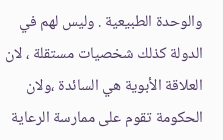والوحدة الطبيعية . وليس لهم في الدولة كذلك شخصيات مستقلة ، لان العلاقة الأبوية هي السائدة ،ولان الحكومة تقوم على ممارسة الرعاية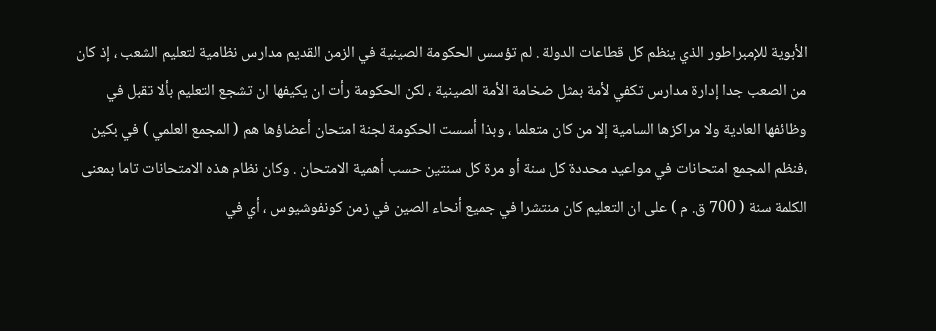الأبوية للإمبراطور الذي ينظم كل قطاعات الدولة . لم تؤسس الحكومة الصينية في الزمن القديم مدارس نظامية لتعليم الشعب ، إذ كان من الصعب جدا إدارة مدارس تكفي لأمة بمثل ضخامة الأمة الصينية ، لكن الحكومة رأت ان يكيفها ان تشجع التعليم بألا تقبل في وظائفها العادية ولا مراكزها السامية إلا من كان متعلما ، وبذا أسست الحكومة لجنة امتحان أعضاؤها هم ( المجمع العلمي ) في بكين ،فنظم المجمع امتحانات في مواعيد محددة كل سنة أو مرة كل سنتين حسب أهمية الامتحان . وكان نظام هذه الامتحانات تاما بمعنى الكلمة سنة ( 700 ق. م ) على ان التعليم كان منتشرا في جميع أنحاء الصين في زمن كونفوشيوس ، أي في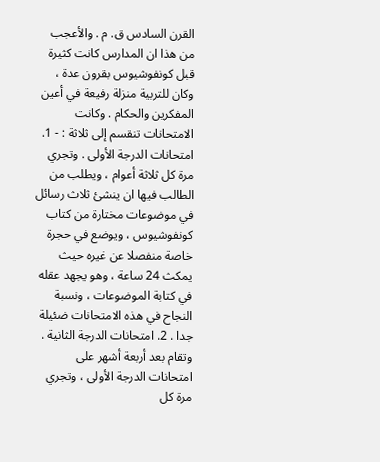القرن السادس ق. م . والأعجب من هذا ان المدارس كانت كثيرة قبل كونفوشيوس بقرون عدة ، وكان للتربية منزلة رفيعة في أعين المفكرين والحكام . وكانت الامتحانات تنقسم إلى ثلاثة : - 1. امتحانات الدرجة الأولى . وتجري مرة كل ثلاثة أعوام ، ويطلب من الطالب فيها ان ينشئ ثلاث رسائل في موضوعات مختارة من كتاب كونفوشيوس ، ويوضع في حجرة خاصة منفصلا عن غيره حيث يمكث 24 ساعة ، وهو يجهد عقله في كتابة الموضوعات ، ونسبة النجاح في هذه الامتحانات ضئيلة جدا . 2. امتحانات الدرجة الثانية . وتقام بعد أربعة أشهر على امتحانات الدرجة الأولى ، وتجري مرة كل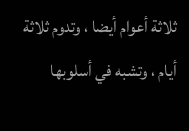ثلاثة أعوام أيضا ، وتدوم ثلاثة أيام ، وتشبه في أسلوبها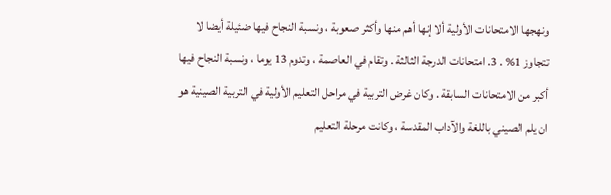ونهجها الامتحانات الأولية ألا إنها أهم منها وأكثر صعوبة ، ونسبة النجاح فيها ضئيلة أيضا لا تتجاوز 1% . 3. امتحانات الدرجة الثالثة . وتقام في العاصمة ، وتدوم 13 يوما ، ونسبة النجاح فيها أكبر من الامتحانات السابقة . وكان غرض التربية في مراحل التعليم الأولية في التربية الصينية هو ان يلم الصيني باللغة والآداب المقدسة ، وكانت مرحلة التعليم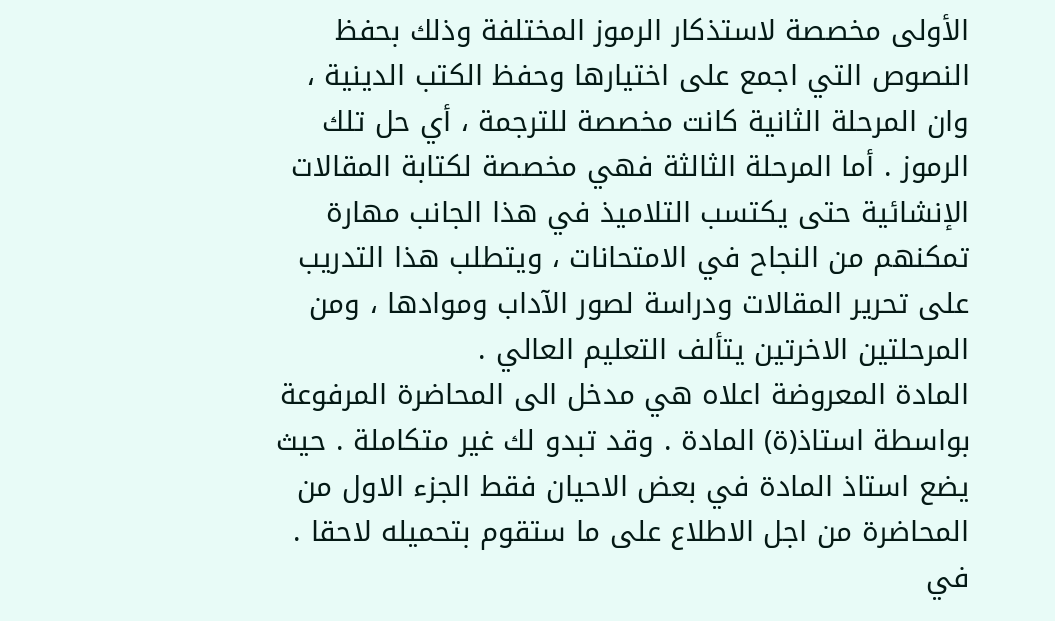الأولى مخصصة لاستذكار الرموز المختلفة وذلك بحفظ النصوص التي اجمع على اختيارها وحفظ الكتب الدينية ، وان المرحلة الثانية كانت مخصصة للترجمة ، أي حل تلك الرموز . أما المرحلة الثالثة فهي مخصصة لكتابة المقالات الإنشائية حتى يكتسب التلاميذ في هذا الجانب مهارة تمكنهم من النجاح في الامتحانات ، ويتطلب هذا التدريب على تحرير المقالات ودراسة لصور الآداب وموادها ، ومن المرحلتين الاخرتين يتألف التعليم العالي .
المادة المعروضة اعلاه هي مدخل الى المحاضرة المرفوعة بواسطة استاذ(ة) المادة . وقد تبدو لك غير متكاملة . حيث يضع استاذ المادة في بعض الاحيان فقط الجزء الاول من المحاضرة من اجل الاطلاع على ما ستقوم بتحميله لاحقا . في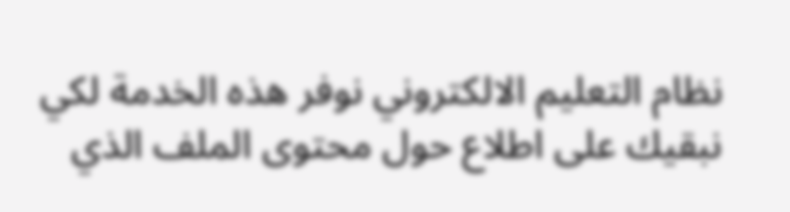نظام التعليم الالكتروني نوفر هذه الخدمة لكي نبقيك على اطلاع حول محتوى الملف الذي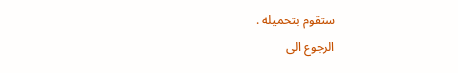ستقوم بتحميله .
الرجوع الى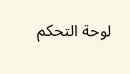لوحة التحكم